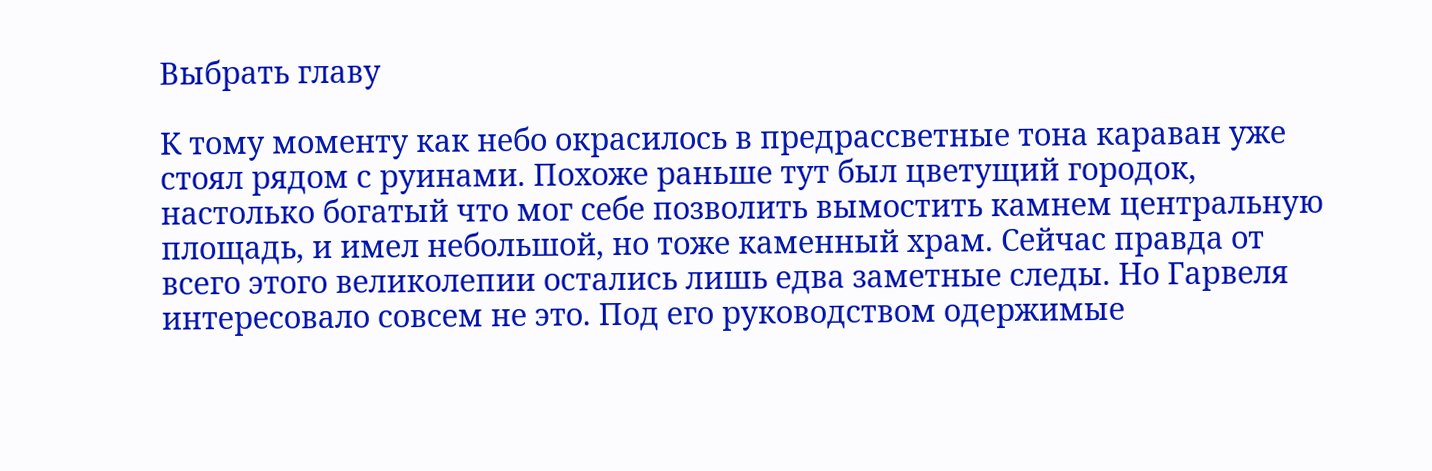Выбрать главу

К тому моменту как небо окрасилось в предрассветные тона караван уже стоял рядом с руинами. Похоже раньше тут был цветущий городок, настолько богатый что мог себе позволить вымостить камнем центральную площадь, и имел небольшой, но тоже каменный храм. Сейчас правда от всего этого великолепии остались лишь едва заметные следы. Но Гарвеля интересовало совсем не это. Под его руководством одержимые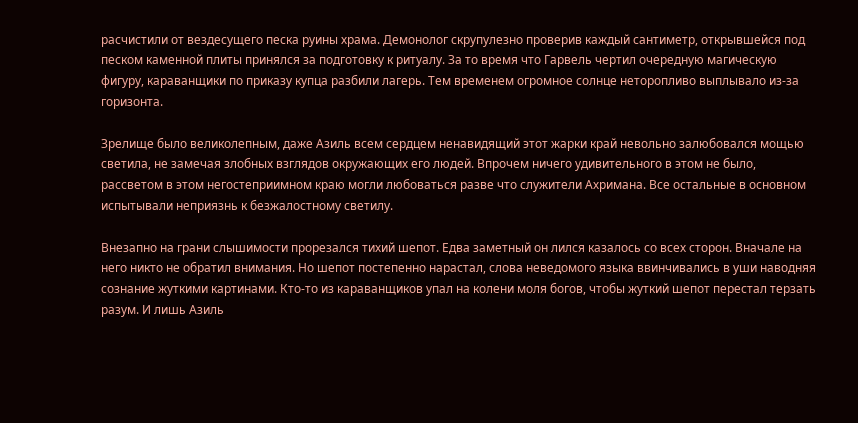расчистили от вездесущего песка руины храма. Демонолог скрупулезно проверив каждый сантиметр, открывшейся под песком каменной плиты принялся за подготовку к ритуалу. За то время что Гарвель чертил очередную магическую фигуру, караванщики по приказу купца разбили лагерь. Тем временем огромное солнце неторопливо выплывало из-за горизонта.

Зрелище было великолепным, даже Азиль всем сердцем ненавидящий этот жарки край невольно залюбовался мощью светила, не замечая злобных взглядов окружающих его людей. Впрочем ничего удивительного в этом не было, рассветом в этом негостеприимном краю могли любоваться разве что служители Ахримана. Все остальные в основном испытывали неприязнь к безжалостному светилу.

Внезапно на грани слышимости прорезался тихий шепот. Едва заметный он лился казалось со всех сторон. Вначале на него никто не обратил внимания. Но шепот постепенно нарастал, слова неведомого языка ввинчивались в уши наводняя сознание жуткими картинами. Кто-то из караванщиков упал на колени моля богов, чтобы жуткий шепот перестал терзать разум. И лишь Азиль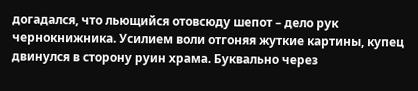догадался, что льющийся отовсюду шепот – дело рук чернокнижника. Усилием воли отгоняя жуткие картины, купец двинулся в сторону руин храма. Буквально через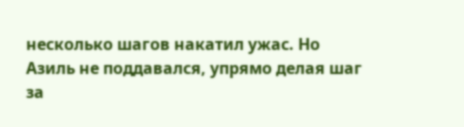несколько шагов накатил ужас. Но Азиль не поддавался, упрямо делая шаг за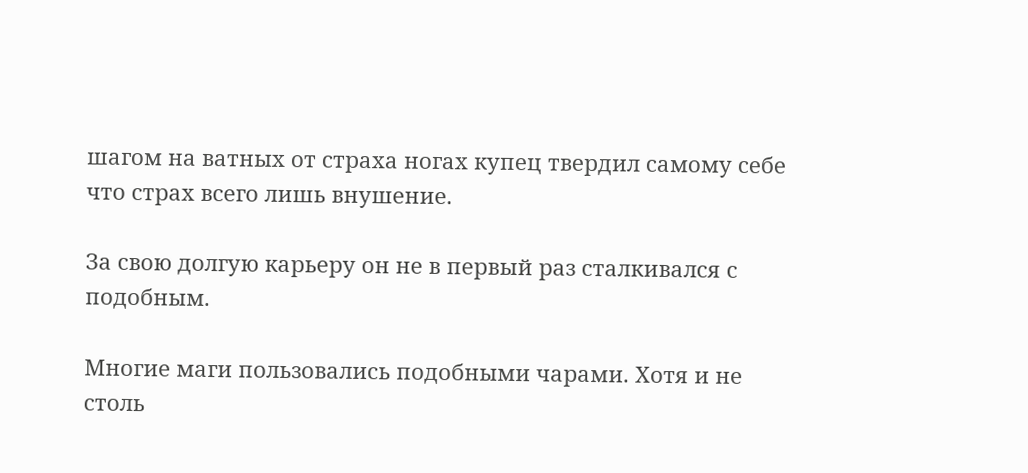шагом на ватных от страха ногах купец твердил самому себе что страх всего лишь внушение.

За свою долгую карьеру он не в первый раз сталкивался с подобным.

Многие маги пользовались подобными чарами. Хотя и не столь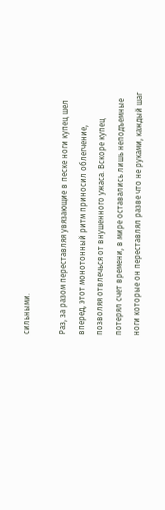сильными.

Раз, за разом переставляя увязающие в песке ноги купец шел вперед, этот монотонный ритм приносил облегчение, позволяя отвлечься от внушенного ужаса. Вскоре купец потерял счет времени, в мире оставались лишь неподъемные ноги которые он переставлял разве что не руками, каждый шаг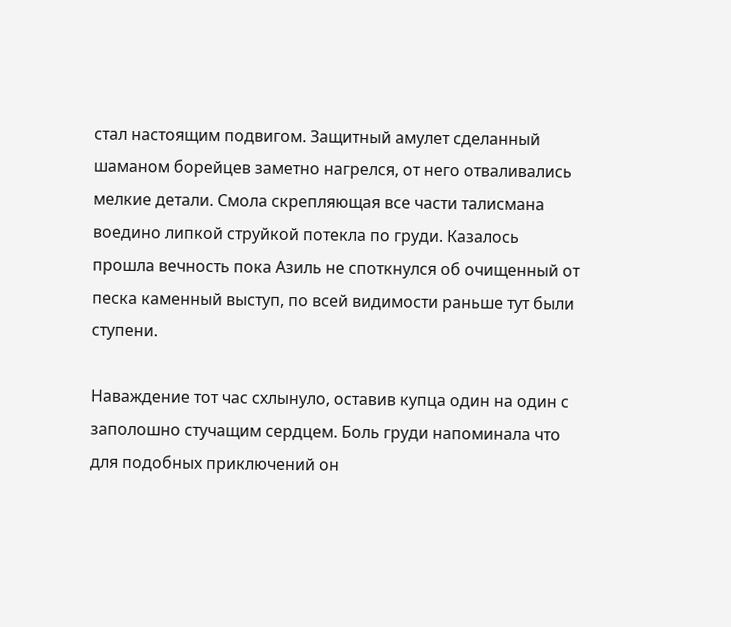стал настоящим подвигом. Защитный амулет сделанный шаманом борейцев заметно нагрелся, от него отваливались мелкие детали. Смола скрепляющая все части талисмана воедино липкой струйкой потекла по груди. Казалось прошла вечность пока Азиль не споткнулся об очищенный от песка каменный выступ, по всей видимости раньше тут были ступени.

Наваждение тот час схлынуло, оставив купца один на один с заполошно стучащим сердцем. Боль груди напоминала что для подобных приключений он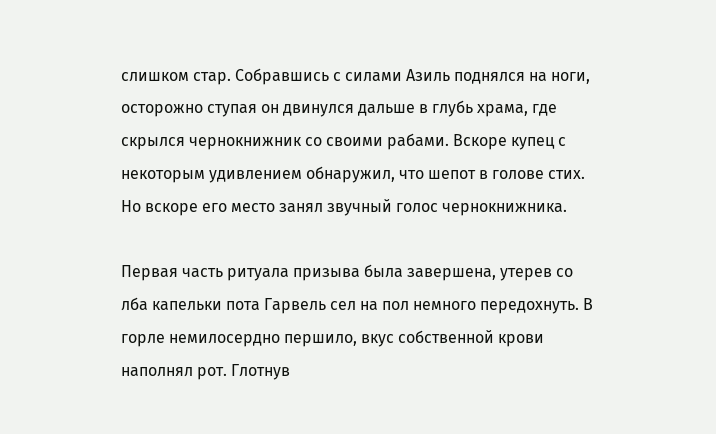слишком стар. Собравшись с силами Азиль поднялся на ноги, осторожно ступая он двинулся дальше в глубь храма, где скрылся чернокнижник со своими рабами. Вскоре купец с некоторым удивлением обнаружил, что шепот в голове стих. Но вскоре его место занял звучный голос чернокнижника.

Первая часть ритуала призыва была завершена, утерев со лба капельки пота Гарвель сел на пол немного передохнуть. В горле немилосердно першило, вкус собственной крови наполнял рот. Глотнув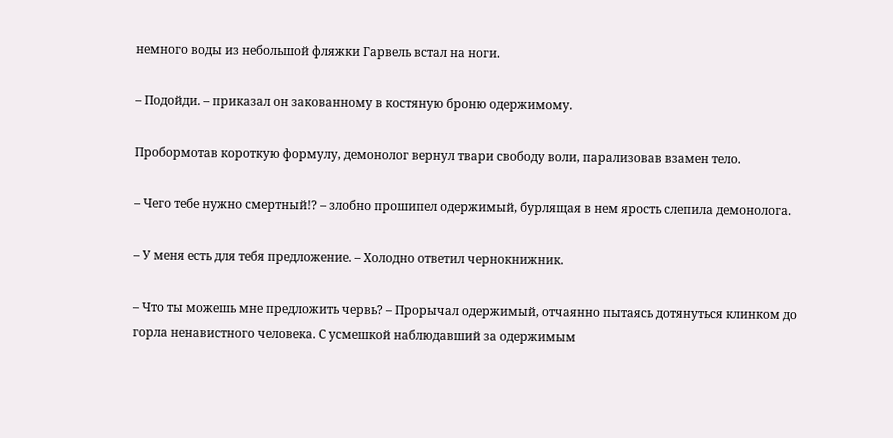немного воды из небольшой фляжки Гарвель встал на ноги.

– Подойди. – приказал он закованному в костяную броню одержимому.

Пробормотав короткую формулу, демонолог вернул твари свободу воли, парализовав взамен тело.

– Чего тебе нужно смертный!? – злобно прошипел одержимый, бурлящая в нем ярость слепила демонолога.

– У меня есть для тебя предложение. – Холодно ответил чернокнижник.

– Что ты можешь мне предложить червь? – Прорычал одержимый, отчаянно пытаясь дотянуться клинком до горла ненавистного человека. С усмешкой наблюдавший за одержимым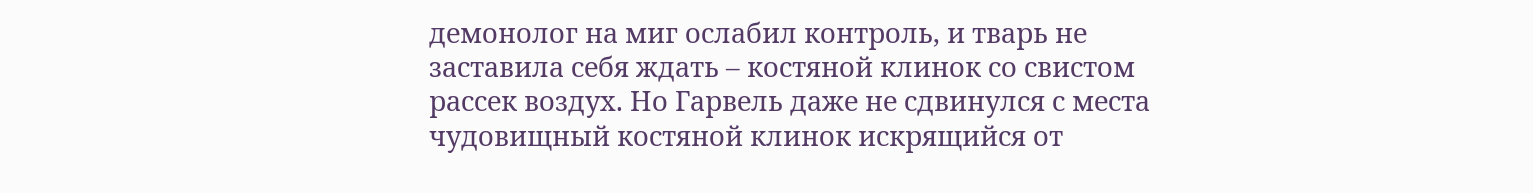демонолог на миг ослабил контроль, и тварь не заставила себя ждать – костяной клинок со свистом рассек воздух. Но Гарвель даже не сдвинулся с места чудовищный костяной клинок искрящийся от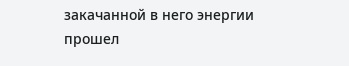закачанной в него энергии прошел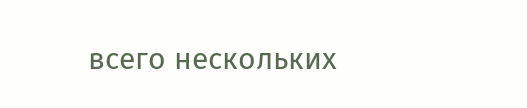всего нескольких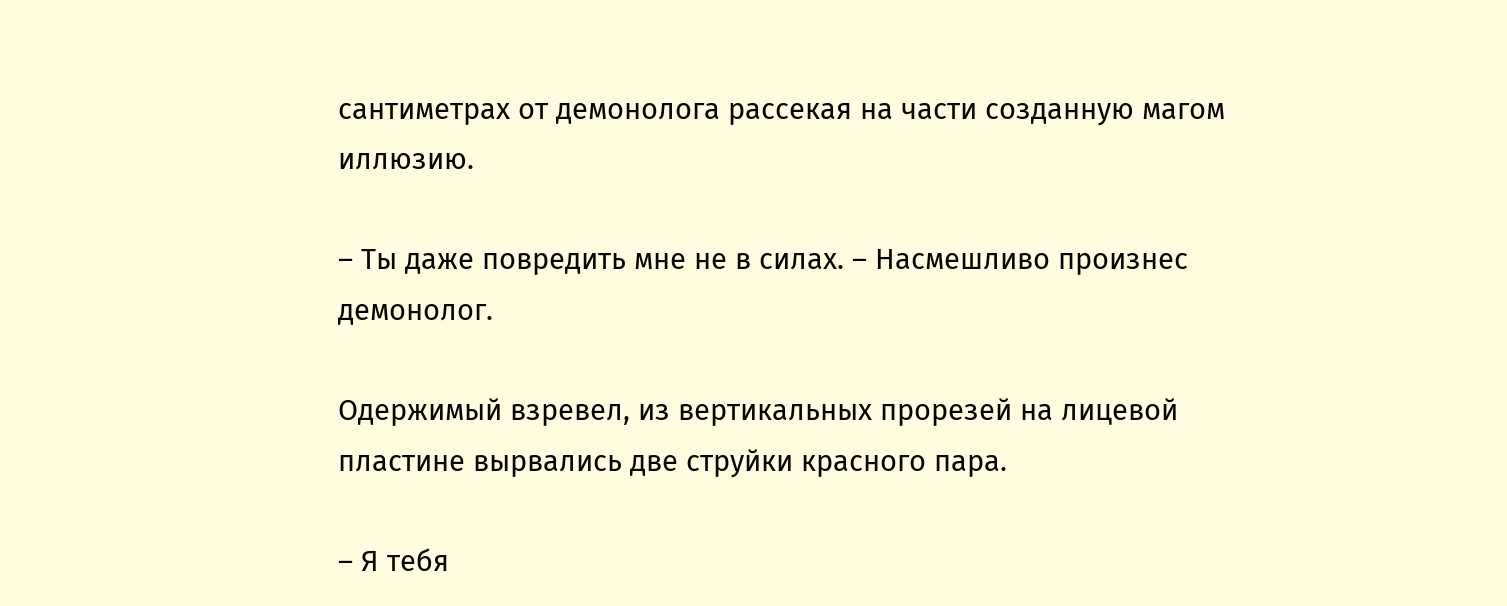сантиметрах от демонолога рассекая на части созданную магом иллюзию.

– Ты даже повредить мне не в силах. – Насмешливо произнес демонолог.

Одержимый взревел, из вертикальных прорезей на лицевой пластине вырвались две струйки красного пара.

– Я тебя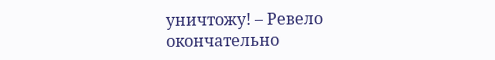уничтожу! – Ревело окончательно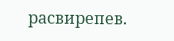расвирепев.